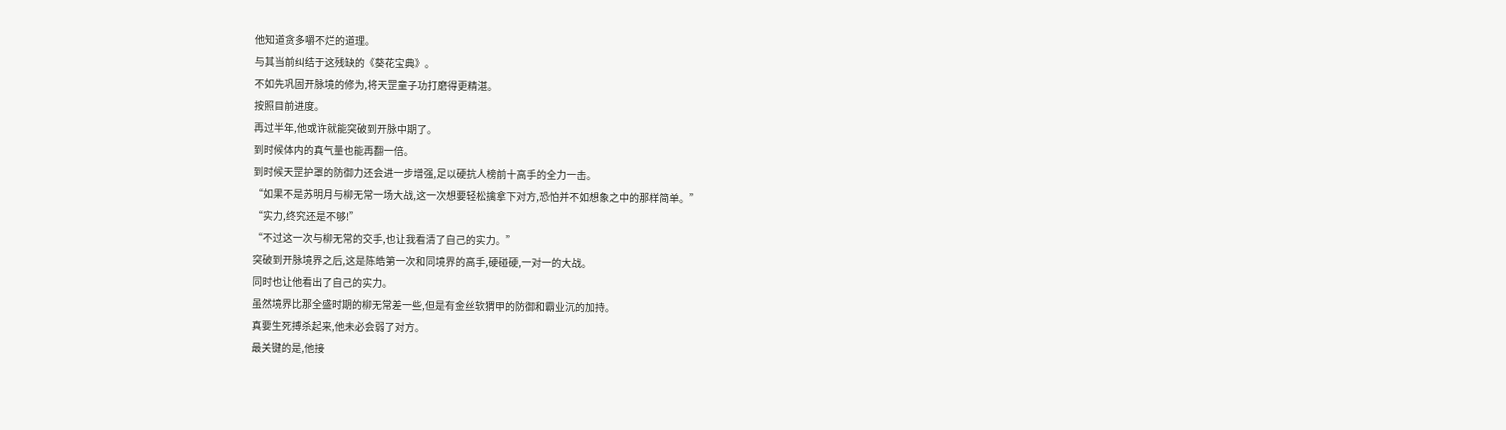他知道贪多嚼不烂的道理。
与其当前纠结于这残缺的《葵花宝典》。
不如先巩固开脉境的修为,将天罡童子功打磨得更精湛。
按照目前进度。
再过半年,他或许就能突破到开脉中期了。
到时候体内的真气量也能再翻一倍。
到时候天罡护罩的防御力还会进一步增强,足以硬抗人榜前十高手的全力一击。
“如果不是苏明月与柳无常一场大战,这一次想要轻松擒拿下对方,恐怕并不如想象之中的那样简单。”
“实力,终究还是不够!”
“不过这一次与柳无常的交手,也让我看清了自己的实力。”
突破到开脉境界之后,这是陈皓第一次和同境界的高手,硬碰硬,一对一的大战。
同时也让他看出了自己的实力。
虽然境界比那全盛时期的柳无常差一些,但是有金丝软猬甲的防御和霸业沉的加持。
真要生死搏杀起来,他未必会弱了对方。
最关键的是,他接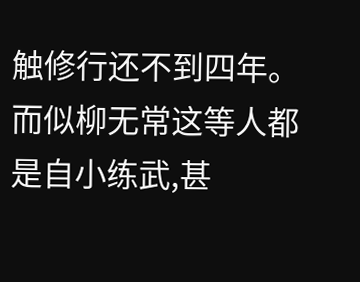触修行还不到四年。
而似柳无常这等人都是自小练武,甚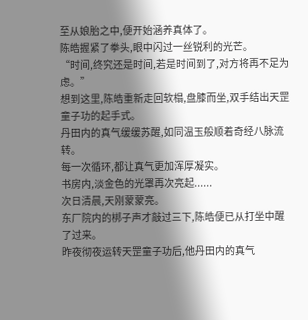至从娘胎之中,便开始涵养真体了。
陈皓握紧了拳头,眼中闪过一丝锐利的光芒。
“时间,终究还是时间,若是时间到了,对方将再不足为虑。”
想到这里,陈皓重新走回软榻,盘膝而坐,双手结出天罡童子功的起手式。
丹田内的真气缓缓苏醒,如同温玉般顺着奇经八脉流转。
每一次循环,都让真气更加浑厚凝实。
书房内,淡金色的光罩再次亮起......
次日清晨,天刚蒙蒙亮。
东厂院内的梆子声才敲过三下,陈皓便已从打坐中醒了过来。
昨夜彻夜运转天罡童子功后,他丹田内的真气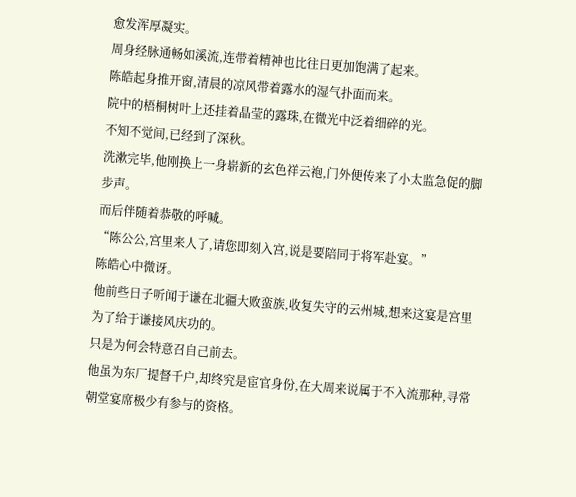愈发浑厚凝实。
周身经脉通畅如溪流,连带着精神也比往日更加饱满了起来。
陈皓起身推开窗,清晨的凉风带着露水的湿气扑面而来。
院中的梧桐树叶上还挂着晶莹的露珠,在微光中泛着细碎的光。
不知不觉间,已经到了深秋。
洗漱完毕,他刚换上一身崭新的玄色祥云袍,门外便传来了小太监急促的脚步声。
而后伴随着恭敬的呼喊。
“陈公公,宫里来人了,请您即刻入宫,说是要陪同于将军赴宴。”
陈皓心中微讶。
他前些日子听闻于谦在北疆大败蛮族,收复失守的云州城,想来这宴是宫里为了给于谦接风庆功的。
只是为何会特意召自己前去。
他虽为东厂提督千户,却终究是宦官身份,在大周来说属于不入流那种,寻常朝堂宴席极少有参与的资格。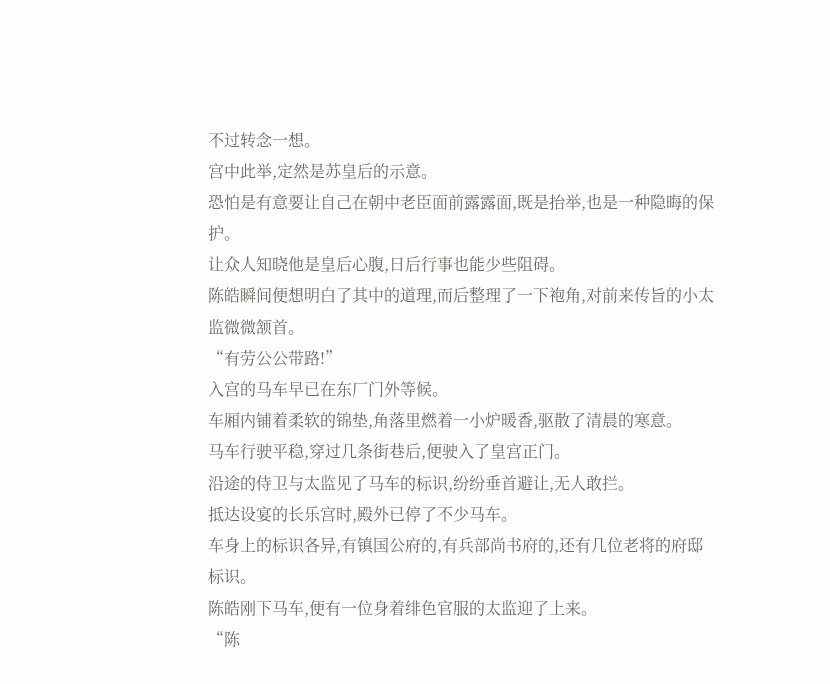不过转念一想。
宫中此举,定然是苏皇后的示意。
恐怕是有意要让自己在朝中老臣面前露露面,既是抬举,也是一种隐晦的保护。
让众人知晓他是皇后心腹,日后行事也能少些阻碍。
陈皓瞬间便想明白了其中的道理,而后整理了一下袍角,对前来传旨的小太监微微颔首。
“有劳公公带路!”
入宫的马车早已在东厂门外等候。
车厢内铺着柔软的锦垫,角落里燃着一小炉暖香,驱散了清晨的寒意。
马车行驶平稳,穿过几条街巷后,便驶入了皇宫正门。
沿途的侍卫与太监见了马车的标识,纷纷垂首避让,无人敢拦。
抵达设宴的长乐宫时,殿外已停了不少马车。
车身上的标识各异,有镇国公府的,有兵部尚书府的,还有几位老将的府邸标识。
陈皓刚下马车,便有一位身着绯色官服的太监迎了上来。
“陈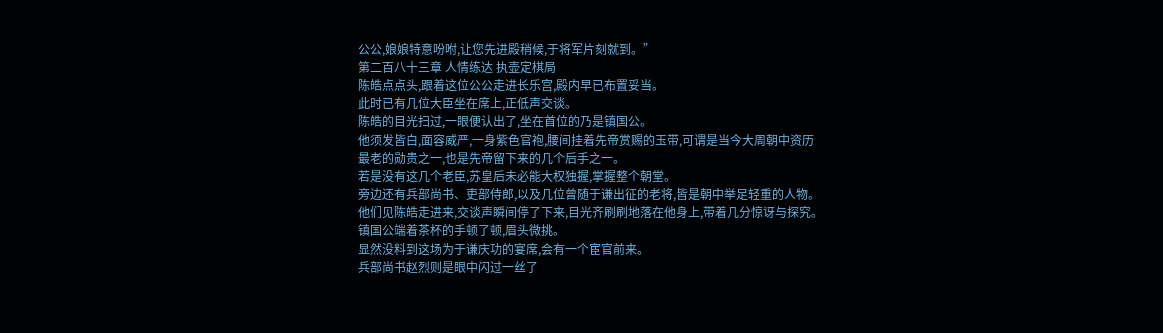公公,娘娘特意吩咐,让您先进殿稍候,于将军片刻就到。”
第二百八十三章 人情练达 执壶定棋局
陈皓点点头,跟着这位公公走进长乐宫,殿内早已布置妥当。
此时已有几位大臣坐在席上,正低声交谈。
陈皓的目光扫过,一眼便认出了,坐在首位的乃是镇国公。
他须发皆白,面容威严,一身紫色官袍,腰间挂着先帝赏赐的玉带,可谓是当今大周朝中资历最老的勋贵之一,也是先帝留下来的几个后手之一。
若是没有这几个老臣,苏皇后未必能大权独握,掌握整个朝堂。
旁边还有兵部尚书、吏部侍郎,以及几位曾随于谦出征的老将,皆是朝中举足轻重的人物。
他们见陈皓走进来,交谈声瞬间停了下来,目光齐刷刷地落在他身上,带着几分惊讶与探究。
镇国公端着茶杯的手顿了顿,眉头微挑。
显然没料到这场为于谦庆功的宴席,会有一个宦官前来。
兵部尚书赵烈则是眼中闪过一丝了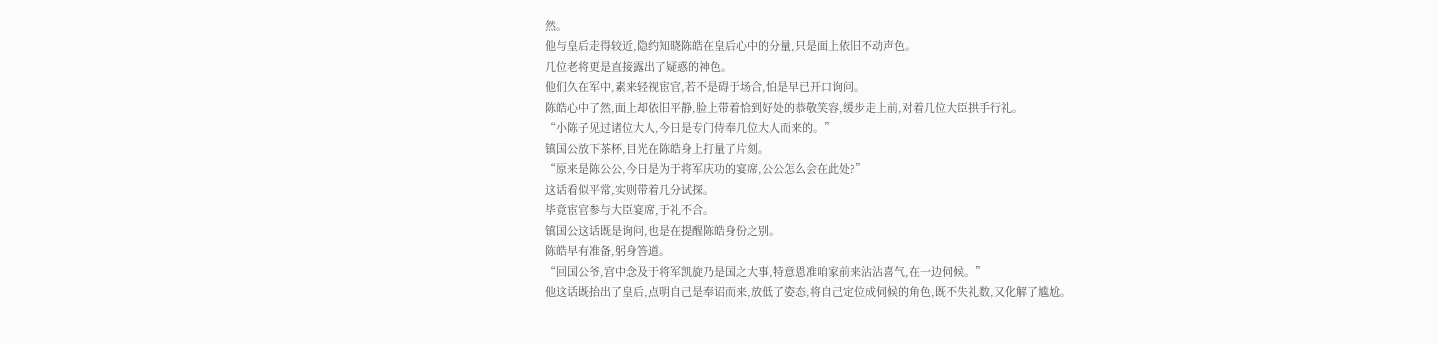然。
他与皇后走得较近,隐约知晓陈皓在皇后心中的分量,只是面上依旧不动声色。
几位老将更是直接露出了疑惑的神色。
他们久在军中,素来轻视宦官,若不是碍于场合,怕是早已开口询问。
陈皓心中了然,面上却依旧平静,脸上带着恰到好处的恭敬笑容,缓步走上前,对着几位大臣拱手行礼。
“小陈子见过诸位大人,今日是专门侍奉几位大人而来的。”
镇国公放下茶杯,目光在陈皓身上打量了片刻。
“原来是陈公公,今日是为于将军庆功的宴席,公公怎么会在此处?”
这话看似平常,实则带着几分试探。
毕竟宦官参与大臣宴席,于礼不合。
镇国公这话既是询问,也是在提醒陈皓身份之别。
陈皓早有准备,躬身答道。
“回国公爷,宫中念及于将军凯旋乃是国之大事,特意恩准咱家前来沾沾喜气,在一边伺候。”
他这话既抬出了皇后,点明自己是奉诏而来,放低了姿态,将自己定位成伺候的角色,既不失礼数,又化解了尴尬。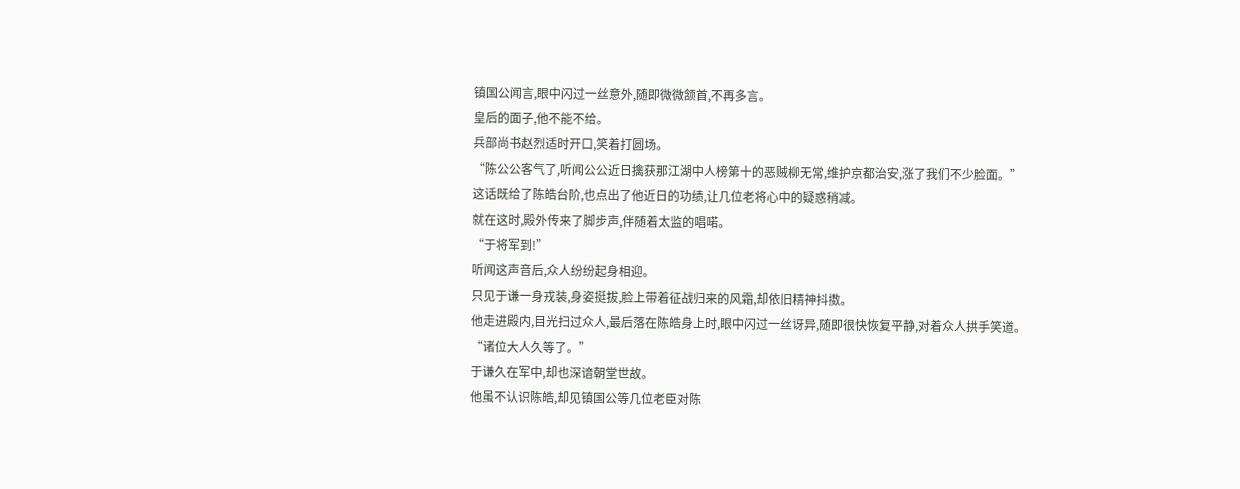镇国公闻言,眼中闪过一丝意外,随即微微颔首,不再多言。
皇后的面子,他不能不给。
兵部尚书赵烈适时开口,笑着打圆场。
“陈公公客气了,听闻公公近日擒获那江湖中人榜第十的恶贼柳无常,维护京都治安,涨了我们不少脸面。”
这话既给了陈皓台阶,也点出了他近日的功绩,让几位老将心中的疑惑稍减。
就在这时,殿外传来了脚步声,伴随着太监的唱喏。
“于将军到!”
听闻这声音后,众人纷纷起身相迎。
只见于谦一身戎装,身姿挺拔,脸上带着征战归来的风霜,却依旧精神抖擞。
他走进殿内,目光扫过众人,最后落在陈皓身上时,眼中闪过一丝讶异,随即很快恢复平静,对着众人拱手笑道。
“诸位大人久等了。”
于谦久在军中,却也深谙朝堂世故。
他虽不认识陈皓,却见镇国公等几位老臣对陈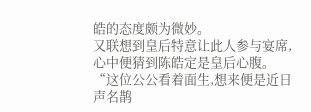皓的态度颇为微妙。
又联想到皇后特意让此人参与宴席,心中便猜到陈皓定是皇后心腹。
“这位公公看着面生,想来便是近日声名鹊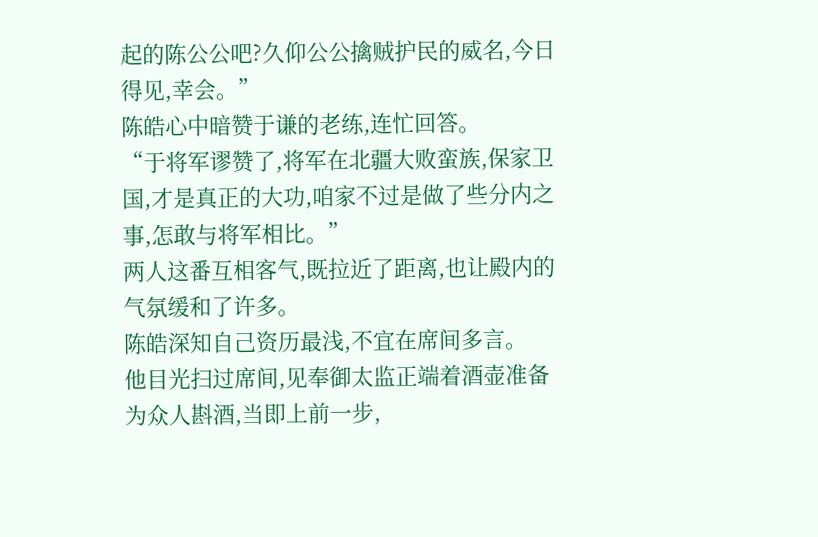起的陈公公吧?久仰公公擒贼护民的威名,今日得见,幸会。”
陈皓心中暗赞于谦的老练,连忙回答。
“于将军谬赞了,将军在北疆大败蛮族,保家卫国,才是真正的大功,咱家不过是做了些分内之事,怎敢与将军相比。”
两人这番互相客气,既拉近了距离,也让殿内的气氛缓和了许多。
陈皓深知自己资历最浅,不宜在席间多言。
他目光扫过席间,见奉御太监正端着酒壶准备为众人斟酒,当即上前一步,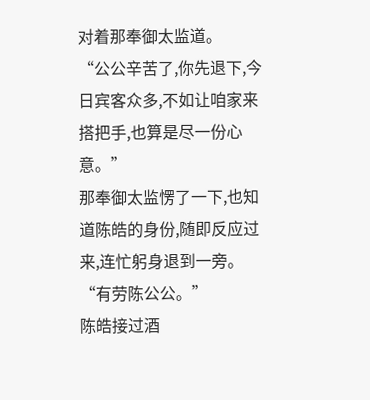对着那奉御太监道。
“公公辛苦了,你先退下,今日宾客众多,不如让咱家来搭把手,也算是尽一份心意。”
那奉御太监愣了一下,也知道陈皓的身份,随即反应过来,连忙躬身退到一旁。
“有劳陈公公。”
陈皓接过酒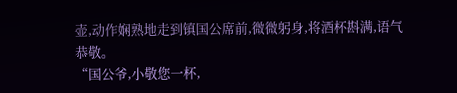壶,动作娴熟地走到镇国公席前,微微躬身,将酒杯斟满,语气恭敬。
“国公爷,小敬您一杯,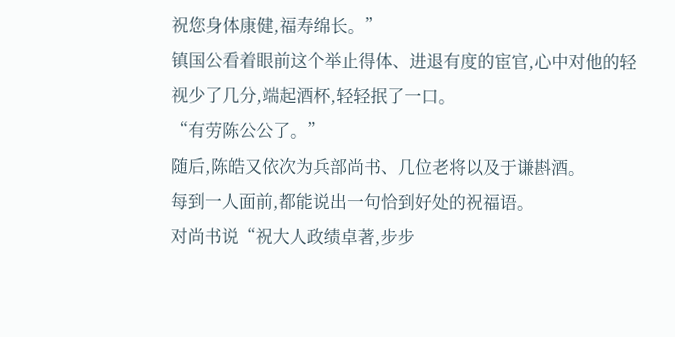祝您身体康健,福寿绵长。”
镇国公看着眼前这个举止得体、进退有度的宦官,心中对他的轻视少了几分,端起酒杯,轻轻抿了一口。
“有劳陈公公了。”
随后,陈皓又依次为兵部尚书、几位老将以及于谦斟酒。
每到一人面前,都能说出一句恰到好处的祝福语。
对尚书说“祝大人政绩卓著,步步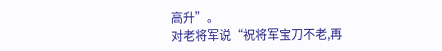高升”。
对老将军说“祝将军宝刀不老,再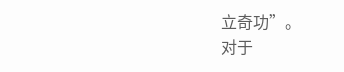立奇功”。
对于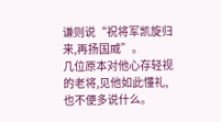谦则说“祝将军凯旋归来,再扬国威”。
几位原本对他心存轻视的老将,见他如此懂礼,也不便多说什么。